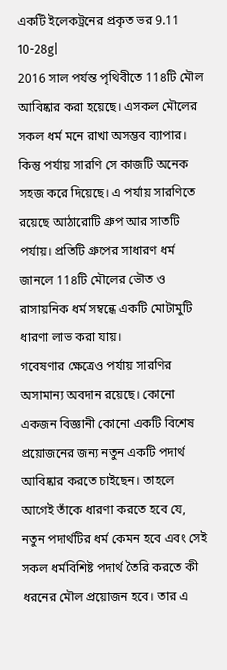একটি ইলেকট্রনের প্রকৃত ভর 9.11 10-28g|
2016 সাল পর্যন্ত পৃথিবীতে 11৪টি মৌল আবিষ্কার করা হয়েছে। এসকল মৌলের সকল ধর্ম মনে রাখা অসম্ভব ব্যাপার। কিন্তু পর্যায় সারণি সে কাজটি অনেক সহজ করে দিয়েছে। এ পর্যায় সারণিতে রয়েছে আঠারোটি গ্রুপ আর সাতটি পর্যায়। প্রতিটি গ্রুপের সাধারণ ধর্ম জানলে 11৪টি মৌলের ভৌত ও রাসায়নিক ধর্ম সম্বন্ধে একটি মোটামুটি ধারণা লাভ করা যায়।
গবেষণার ক্ষেত্রেও পর্যায় সারণির অসামান্য অবদান রয়েছে। কোনো একজন বিজ্ঞানী কোনো একটি বিশেষ প্রয়োজনের জন্য নতুন একটি পদার্থ আবিষ্কার করতে চাইছেন। তাহলে আগেই তাঁকে ধারণা করতে হবে যে, নতুন পদার্থটির ধর্ম কেমন হবে এবং সেই সকল ধর্মবিশিষ্ট পদার্থ তৈরি করতে কী ধরনের মৌল প্রয়োজন হবে। তার এ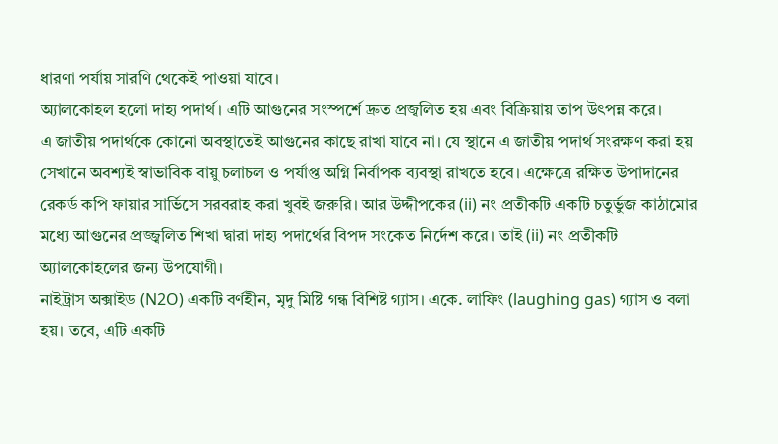ধারণা পর্যায় সারণি থেকেই পাওয়া যাবে।
অ্যালকোহল হলো দাহ্য পদার্থ। এটি আগুনের সংস্পর্শে দ্রুত প্রজ্বলিত হয় এবং বিক্রিয়ায় তাপ উৎপন্ন করে।
এ জাতীয় পদার্থকে কোনো অবস্থাতেই আগুনের কাছে রাখা যাবে না। যে স্থানে এ জাতীয় পদার্থ সংরক্ষণ করা হয় সেখানে অবশ্যই স্বাভাবিক বায়ু চলাচল ও পর্যাপ্ত অগ্নি নির্বাপক ব্যবস্থা রাখতে হবে। এক্ষেত্রে রক্ষিত উপাদানের রেকর্ড কপি ফায়ার সার্ভিসে সরবরাহ করা খুবই জরুরি। আর উদ্দীপকের (ii) নং প্রতীকটি একটি চতুর্ভুজ কাঠামোর মধ্যে আগুনের প্রজ্জ্বলিত শিখা দ্বারা দাহ্য পদার্থের বিপদ সংকেত নির্দেশ করে। তাই (ii) নং প্রতীকটি অ্যালকোহলের জন্য উপযোগী।
নাইট্রাস অক্সাইড (N2O) একটি বর্ণহীন, মৃদু মিষ্টি গন্ধ বিশিষ্ট গ্যাস। একে. লাফিং (laughing gas) গ্যাস ও বলা হয়। তবে, এটি একটি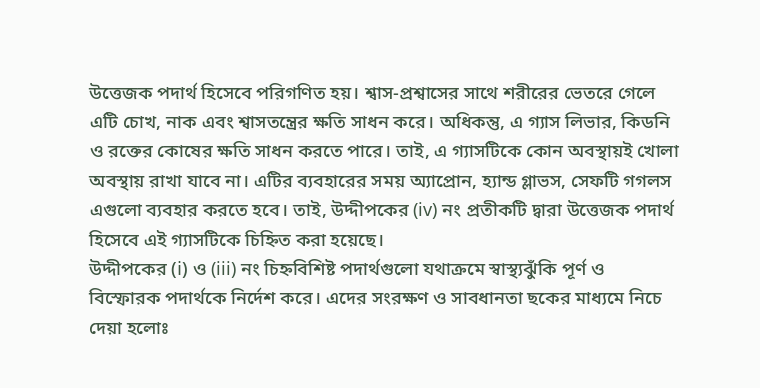উত্তেজক পদার্থ হিসেবে পরিগণিত হয়। শ্বাস-প্রশ্বাসের সাথে শরীরের ভেতরে গেলে এটি চোখ, নাক এবং শ্বাসতন্ত্রের ক্ষতি সাধন করে। অধিকন্তু, এ গ্যাস লিভার, কিডনি ও রক্তের কোষের ক্ষতি সাধন করতে পারে। তাই, এ গ্যাসটিকে কোন অবস্থায়ই খোলা অবস্থায় রাখা যাবে না। এটির ব্যবহারের সময় অ্যাপ্রোন, হ্যান্ড গ্লাভস, সেফটি গগলস এগুলো ব্যবহার করতে হবে। তাই, উদ্দীপকের (iv) নং প্রতীকটি দ্বারা উত্তেজক পদার্থ হিসেবে এই গ্যাসটিকে চিহ্নিত করা হয়েছে।
উদ্দীপকের (ⅰ) ও (iii) নং চিহ্নবিশিষ্ট পদার্থগুলো যথাক্রমে স্বাস্থ্যঝুঁকি পূর্ণ ও বিস্ফোরক পদার্থকে নির্দেশ করে। এদের সংরক্ষণ ও সাবধানতা ছকের মাধ্যমে নিচে দেয়া হলোঃ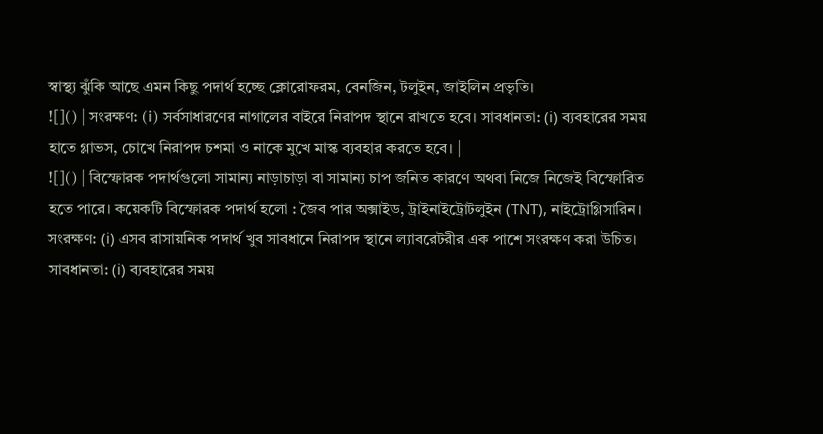স্বাস্থ্য ঝুঁকি আছে এমন কিছু পদার্থ হচ্ছে ক্লোরোফরম, বেনজিন, টলুইন, জাইলিন প্রভৃতি।
![]() | সংরক্ষণ: (ⅰ) সর্বসাধারণের নাগালের বাইরে নিরাপদ স্থানে রাখতে হবে। সাবধানতা: (i) ব্যবহারের সময় হাতে গ্লাভস, চোখে নিরাপদ চশমা ও নাকে মুখে মাস্ক ব্যবহার করতে হবে। |
![]() | বিস্ফোরক পদার্থগুলো সামান্য নাড়াচাড়া বা সামান্য চাপ জনিত কারণে অথবা নিজে নিজেই বিস্ফোরিত হতে পারে। কয়েকটি বিস্ফোরক পদার্থ হলো : জৈব পার অক্সাইড, ট্রাইনাইট্রোটলুইন (TNT), নাইট্রোগ্লিসারিন। সংরক্ষণ: (i) এসব রাসায়নিক পদার্থ খুব সাবধানে নিরাপদ স্থানে ল্যাবরেটরীর এক পাশে সংরক্ষণ করা উচিত। সাবধানতা: (i) ব্যবহারের সময়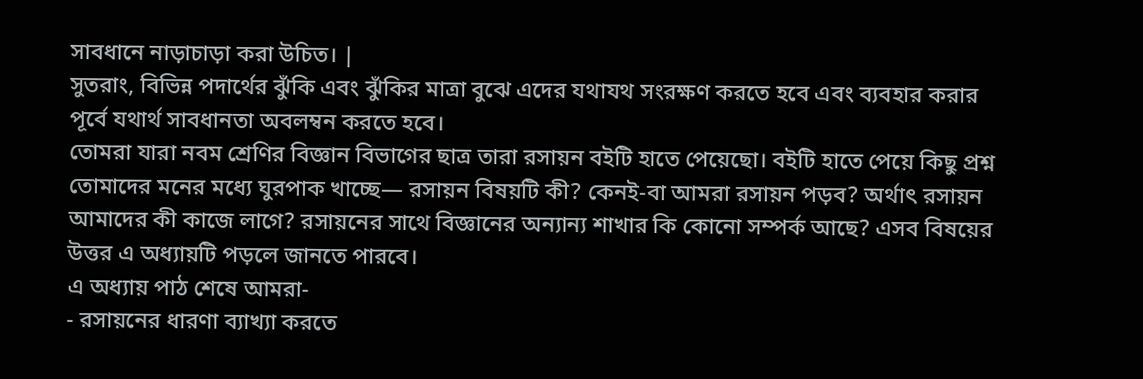সাবধানে নাড়াচাড়া করা উচিত। |
সুতরাং, বিভিন্ন পদার্থের ঝুঁকি এবং ঝুঁকির মাত্রা বুঝে এদের যথাযথ সংরক্ষণ করতে হবে এবং ব্যবহার করার পূর্বে যথার্থ সাবধানতা অবলম্বন করতে হবে।
তোমরা যারা নবম শ্রেণির বিজ্ঞান বিভাগের ছাত্র তারা রসায়ন বইটি হাতে পেয়েছো। বইটি হাতে পেয়ে কিছু প্রশ্ন তোমাদের মনের মধ্যে ঘুরপাক খাচ্ছে— রসায়ন বিষয়টি কী? কেনই-বা আমরা রসায়ন পড়ব? অর্থাৎ রসায়ন আমাদের কী কাজে লাগে? রসায়নের সাথে বিজ্ঞানের অন্যান্য শাখার কি কোনো সম্পর্ক আছে? এসব বিষয়ের উত্তর এ অধ্যায়টি পড়লে জানতে পারবে।
এ অধ্যায় পাঠ শেষে আমরা-
- রসায়নের ধারণা ব্যাখ্যা করতে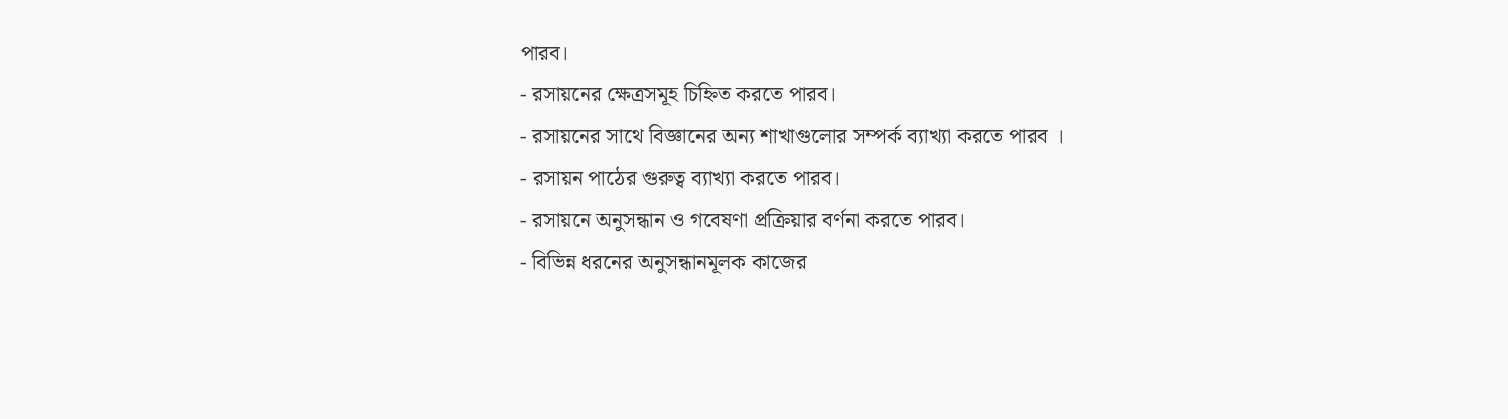পারব।
- রসায়নের ক্ষেত্রসমূহ চিহ্নিত করতে পারব।
- রসায়নের সাথে বিজ্ঞানের অন্য শাখাগুলোর সম্পর্ক ব্যাখ্যা করতে পারব ।
- রসায়ন পাঠের গুরুত্ব ব্যাখ্যা করতে পারব।
- রসায়নে অনুসন্ধান ও গবেষণা প্রক্রিয়ার বর্ণনা করতে পারব।
- বিভিন্ন ধরনের অনুসন্ধানমূলক কাজের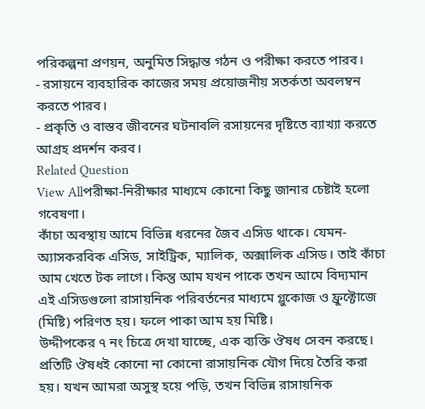পরিকল্পনা প্রণয়ন, অনুমিত সিদ্ধান্ত গঠন ও পরীক্ষা করতে পারব।
- রসায়নে ব্যবহারিক কাজের সময় প্রয়োজনীয় সতর্কতা অবলম্বন করতে পারব।
- প্রকৃতি ও বাস্তব জীবনের ঘটনাবলি রসায়নের দৃষ্টিতে ব্যাখ্যা করতে আগ্রহ প্রদর্শন করব।
Related Question
View Allপরীক্ষা-নিরীক্ষার মাধ্যমে কোনো কিছু জানার চেষ্টাই হলো গবেষণা।
কাঁচা অবস্থায় আমে বিভিন্ন ধরনের জৈব এসিড থাকে। যেমন- অ্যাসকরবিক এসিড, সাইট্রিক, ম্যালিক, অক্সালিক এসিড। তাই কাঁচা আম খেতে টক লাগে। কিন্তু আম যখন পাকে তখন আমে বিদ্যমান এই এসিডগুলো রাসায়নিক পরিবর্তনের মাধ্যমে গ্লুকোজ ও ফ্রুক্টোজে (মিষ্টি) পরিণত হয়। ফলে পাকা আম হয় মিষ্টি।
উদ্দীপকের ৭ নং চিত্রে দেখা যাচ্ছে, এক ব্যক্তি ঔষধ সেবন করছে।
প্রতিটি ঔষধই কোনো না কোনো রাসায়নিক যৌগ দিয়ে তৈরি করা হয়। যখন আমরা অসুস্থ হয়ে পড়ি, তখন বিভিন্ন রাসায়নিক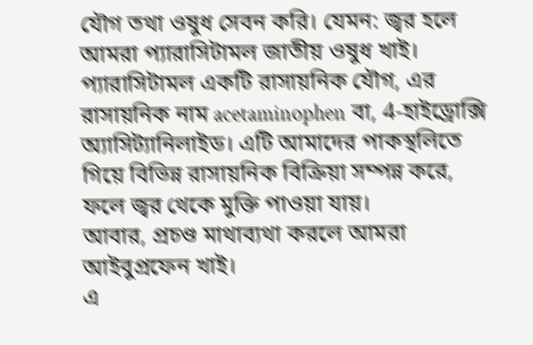যৌগ তথা ওষুধ সেবন করি। যেমন: জ্বর হলে আমরা প্যারাসিটামল জাতীয় ওষুধ খাই। প্যারাসিটামল একটি রাসায়নিক যৌগ, এর রাসায়নিক নাম acetaminophen বা, 4-হাইড্রোক্সি অ্যাসিট্যানিলাইড। এটি আমাদের পাকস্থলিতে গিয়ে বিভিন্ন রাসায়নিক বিক্রিয়া সম্পন্ন করে, ফলে জ্বর থেকে মুক্তি পাওয়া যায়।
আবার, প্রচণ্ড মাথাব্যথা করলে আমরা আইবুপ্রফেন খাই।
এ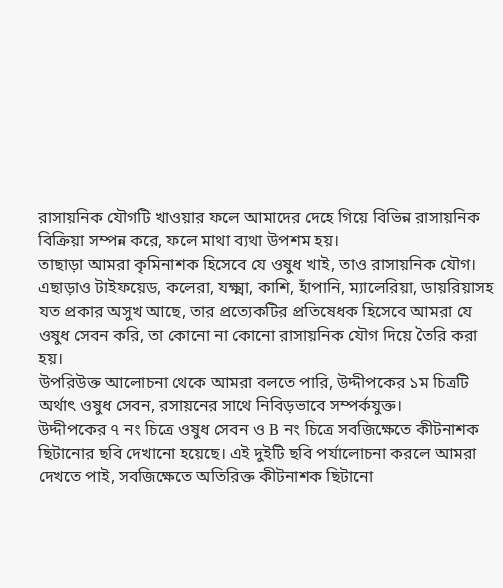রাসায়নিক যৌগটি খাওয়ার ফলে আমাদের দেহে গিয়ে বিভিন্ন রাসায়নিক বিক্রিয়া সম্পন্ন করে, ফলে মাথা ব্যথা উপশম হয়।
তাছাড়া আমরা কৃমিনাশক হিসেবে যে ওষুধ খাই, তাও রাসায়নিক যৌগ। এছাড়াও টাইফয়েড, কলেরা, যক্ষ্মা, কাশি, হাঁপানি, ম্যালেরিয়া, ডায়রিয়াসহ যত প্রকার অসুখ আছে, তার প্রত্যেকটির প্রতিষেধক হিসেবে আমরা যে ওষুধ সেবন করি, তা কোনো না কোনো রাসায়নিক যৌগ দিয়ে তৈরি করা হয়।
উপরিউক্ত আলোচনা থেকে আমরা বলতে পারি, উদ্দীপকের ১ম চিত্রটি অর্থাৎ ওষুধ সেবন, রসায়নের সাথে নিবিড়ভাবে সম্পর্কযুক্ত।
উদ্দীপকের ৭ নং চিত্রে ওষুধ সেবন ও B নং চিত্রে সবজিক্ষেতে কীটনাশক ছিটানোর ছবি দেখানো হয়েছে। এই দুইটি ছবি পর্যালোচনা করলে আমরা দেখতে পাই, সবজিক্ষেতে অতিরিক্ত কীটনাশক ছিটানো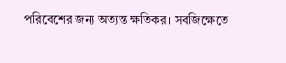পরিবেশের জন্য অত্যন্ত ক্ষতিকর। সবজিক্ষেতে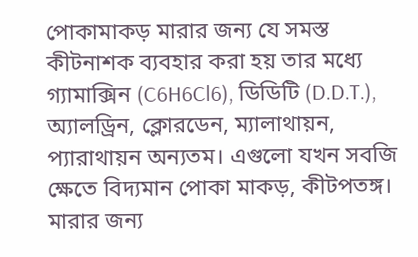পোকামাকড় মারার জন্য যে সমস্ত কীটনাশক ব্যবহার করা হয় তার মধ্যে গ্যামাক্সিন (C6H6Cl6), ডিডিটি (D.D.T.), অ্যালড্রিন, ক্লোরডেন, ম্যালাথায়ন, প্যারাথায়ন অন্যতম। এগুলো যখন সবজি ক্ষেতে বিদ্যমান পোকা মাকড়, কীটপতঙ্গ। মারার জন্য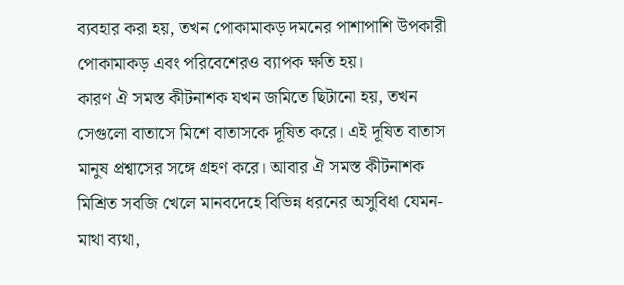ব্যবহার করা হয়, তখন পোকামাকড় দমনের পাশাপাশি উপকারী পোকামাকড় এবং পরিবেশেরও ব্যাপক ক্ষতি হয়।
কারণ ঐ সমস্ত কীটনাশক যখন জমিতে ছিটানো হয়, তখন সেগুলো বাতাসে মিশে বাতাসকে দূষিত করে। এই দূষিত বাতাস মানুষ প্রশ্বাসের সঙ্গে গ্রহণ করে। আবার ঐ সমস্ত কীটনাশক মিশ্রিত সবজি খেলে মানবদেহে বিভিন্ন ধরনের অসুবিধা যেমন- মাথা ব্যথা,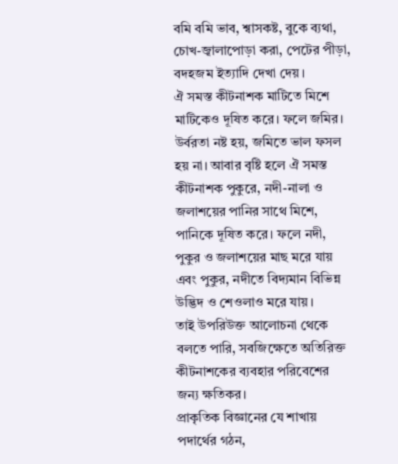বমি বমি ভাব, শ্বাসকষ্ট, বুকে ব্যথা, চোখ-জ্বালাপোড়া করা, পেটের পীড়া, বদহজম ইত্যাদি দেখা দেয়।
ঐ সমস্ত কীটনাশক মাটিতে মিশে মাটিকেও দূষিত করে। ফলে জমির। উর্বরতা নষ্ট হয়, জমিতে ভাল ফসল হয় না। আবার বৃষ্টি হলে ঐ সমস্ত কীটনাশক পুকুরে, নদী-নালা ও জলাশয়ের পানির সাথে মিশে, পানিকে দূষিত করে। ফলে নদী, পুকুর ও জলাশয়ের মাছ মরে যায় এবং পুকুর, নদীতে বিদ্যমান বিভিন্ন উদ্ভিদ ও শেওলাও মরে যায়।
তাই উপরিউক্ত আলোচনা থেকে বলতে পারি, সবজিক্ষেতে অতিরিক্ত কীটনাশকের ব্যবহার পরিবেশের জন্য ক্ষতিকর।
প্রাকৃতিক বিজ্ঞানের যে শাখায় পদার্থের গঠন,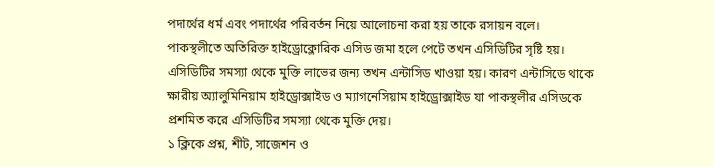পদার্থের ধর্ম এবং পদার্থের পরিবর্তন নিয়ে আলোচনা করা হয় তাকে রসায়ন বলে।
পাকস্থলীতে অতিরিক্ত হাইড্রোক্লোরিক এসিড জমা হলে পেটে তখন এসিডিটির সৃষ্টি হয়। এসিডিটির সমস্যা থেকে মুক্তি লাভের জন্য তখন এন্টাসিড খাওয়া হয়। কারণ এন্টাসিডে থাকে ক্ষারীয় অ্যালুমিনিয়াম হাইড্রোক্সাইড ও ম্যাগনেসিয়াম হাইড্রোক্সাইড যা পাকস্থলীর এসিডকে প্রশমিত করে এসিডিটির সমস্যা থেকে মুক্তি দেয়।
১ ক্লিকে প্রশ্ন, শীট, সাজেশন ও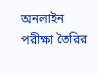অনলাইন পরীক্ষা তৈরির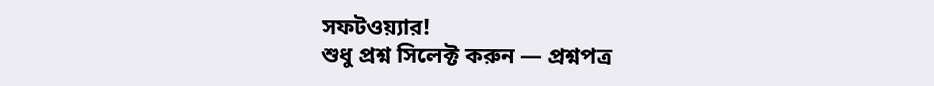সফটওয়্যার!
শুধু প্রশ্ন সিলেক্ট করুন — প্রশ্নপত্র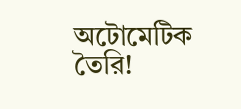অটোমেটিক তৈরি!